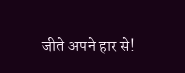जीते अपने हार से!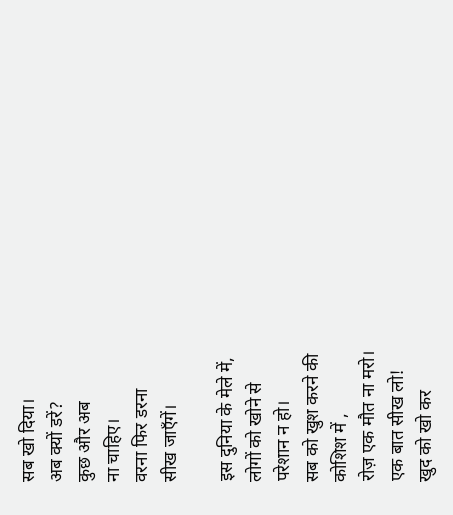सब खो दिया।
अब क्यों डरें?
कुछ और अब
ना चाहिए।
वरना फिर डरना
सीख जाएँगें।

इस दुनिया के मेले में,
लोगों को खोने से
परेशान न हो।
सब को खुश करने की
कोशिश में ,
रोज़ एक मौत ना मरो।
एक बात सीख लो!
खुद को खो कर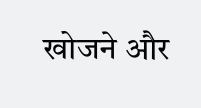खोजने और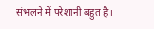संभलने में परेशानी बहुत है।